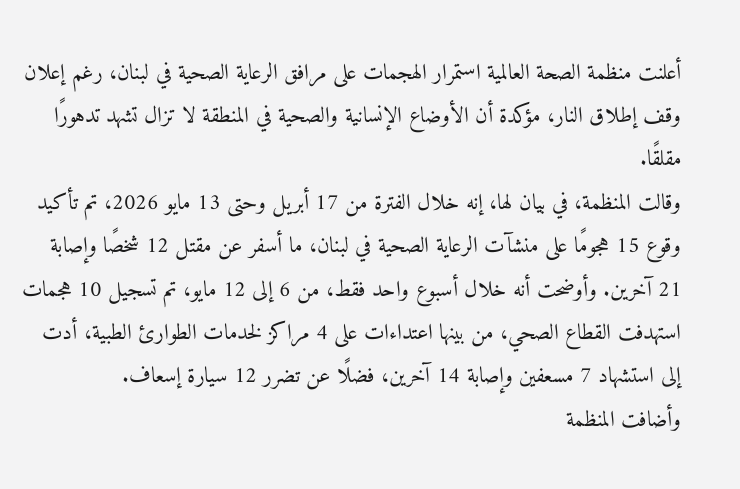أعلنت منظمة الصحة العالمية استمرار الهجمات على مرافق الرعاية الصحية في لبنان، رغم إعلان وقف إطلاق النار، مؤكدة أن الأوضاع الإنسانية والصحية في المنطقة لا تزال تشهد تدهورًا مقلقًا.
وقالت المنظمة، في بيان لها، إنه خلال الفترة من 17 أبريل وحتى 13 مايو 2026، تم تأكيد وقوع 15 هجومًا على منشآت الرعاية الصحية في لبنان، ما أسفر عن مقتل 12 شخصًا وإصابة 21 آخرين. وأوضحت أنه خلال أسبوع واحد فقط، من 6 إلى 12 مايو، تم تسجيل 10 هجمات استهدفت القطاع الصحي، من بينها اعتداءات على 4 مراكز لخدمات الطوارئ الطبية، أدت إلى استشهاد 7 مسعفين وإصابة 14 آخرين، فضلًا عن تضرر 12 سيارة إسعاف.
وأضافت المنظمة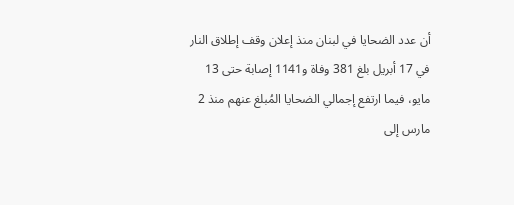أن عدد الضحايا في لبنان منذ إعلان وقف إطلاق النار في 17 أبريل بلغ 381 وفاة و1141 إصابة حتى 13 مايو، فيما ارتفع إجمالي الضحايا المُبلغ عنهم منذ 2 مارس إلى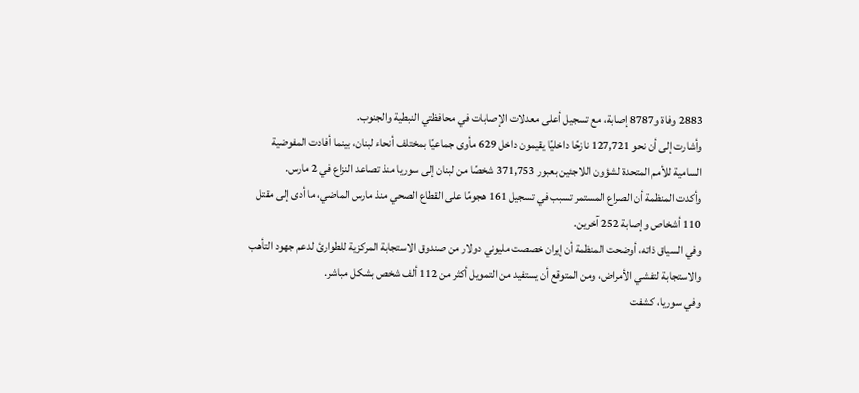2883 وفاة و8787 إصابة، مع تسجيل أعلى معدلات الإصابات في محافظتي النبطية والجنوب.
وأشارت إلى أن نحو 127,721 نازحًا داخليًا يقيمون داخل 629 مأوى جماعيًا بمختلف أنحاء لبنان، بينما أفادت المفوضية السامية للأمم المتحدة لشؤون اللاجئين بعبور 371,753 شخصًا من لبنان إلى سوريا منذ تصاعد النزاع في 2 مارس.
وأكدت المنظمة أن الصراع المستمر تسبب في تسجيل 161 هجومًا على القطاع الصحي منذ مارس الماضي، ما أدى إلى مقتل 110 أشخاص وإصابة 252 آخرين.
وفي السياق ذاته، أوضحت المنظمة أن إيران خصصت مليوني دولار من صندوق الاستجابة المركزية للطوارئ لدعم جهود التأهب والاستجابة لتفشي الأمراض، ومن المتوقع أن يستفيد من التمويل أكثر من 112 ألف شخص بشكل مباشر.
وفي سوريا، كشفت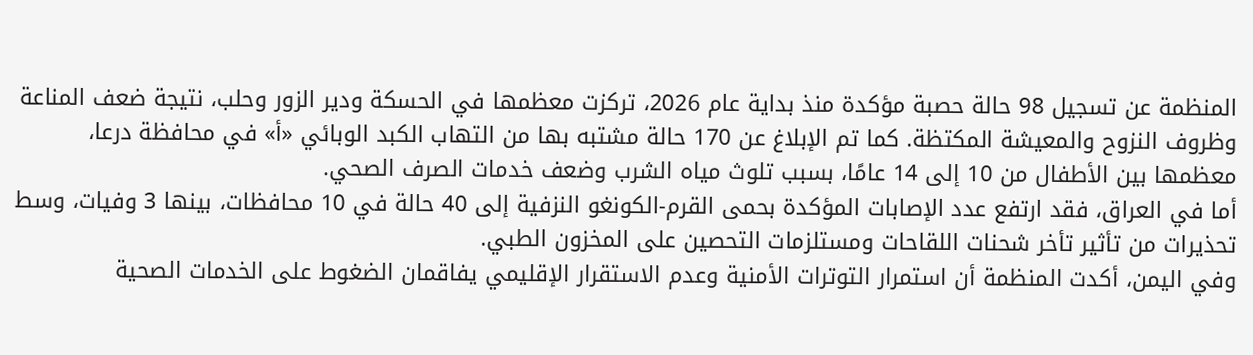المنظمة عن تسجيل 98 حالة حصبة مؤكدة منذ بداية عام 2026، تركزت معظمها في الحسكة ودير الزور وحلب، نتيجة ضعف المناعة وظروف النزوح والمعيشة المكتظة. كما تم الإبلاغ عن 170 حالة مشتبه بها من التهاب الكبد الوبائي «أ» في محافظة درعا، معظمها بين الأطفال من 10 إلى 14 عامًا، بسبب تلوث مياه الشرب وضعف خدمات الصرف الصحي.
أما في العراق، فقد ارتفع عدد الإصابات المؤكدة بحمى القرم-الكونغو النزفية إلى 40 حالة في 10 محافظات، بينها 3 وفيات، وسط تحذيرات من تأثير تأخر شحنات اللقاحات ومستلزمات التحصين على المخزون الطبي.
وفي اليمن، أكدت المنظمة أن استمرار التوترات الأمنية وعدم الاستقرار الإقليمي يفاقمان الضغوط على الخدمات الصحية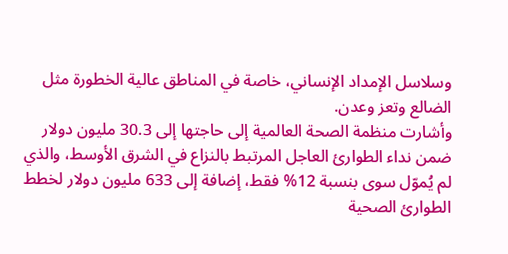وسلاسل الإمداد الإنساني، خاصة في المناطق عالية الخطورة مثل الضالع وتعز وعدن.
وأشارت منظمة الصحة العالمية إلى حاجتها إلى 30.3 مليون دولار ضمن نداء الطوارئ العاجل المرتبط بالنزاع في الشرق الأوسط، والذي لم يُموّل سوى بنسبة 12% فقط، إضافة إلى 633 مليون دولار لخطط الطوارئ الصحية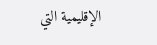الإقليمية التي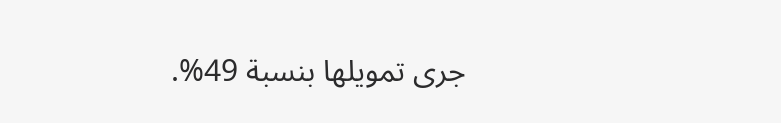جرى تمويلها بنسبة 49%.